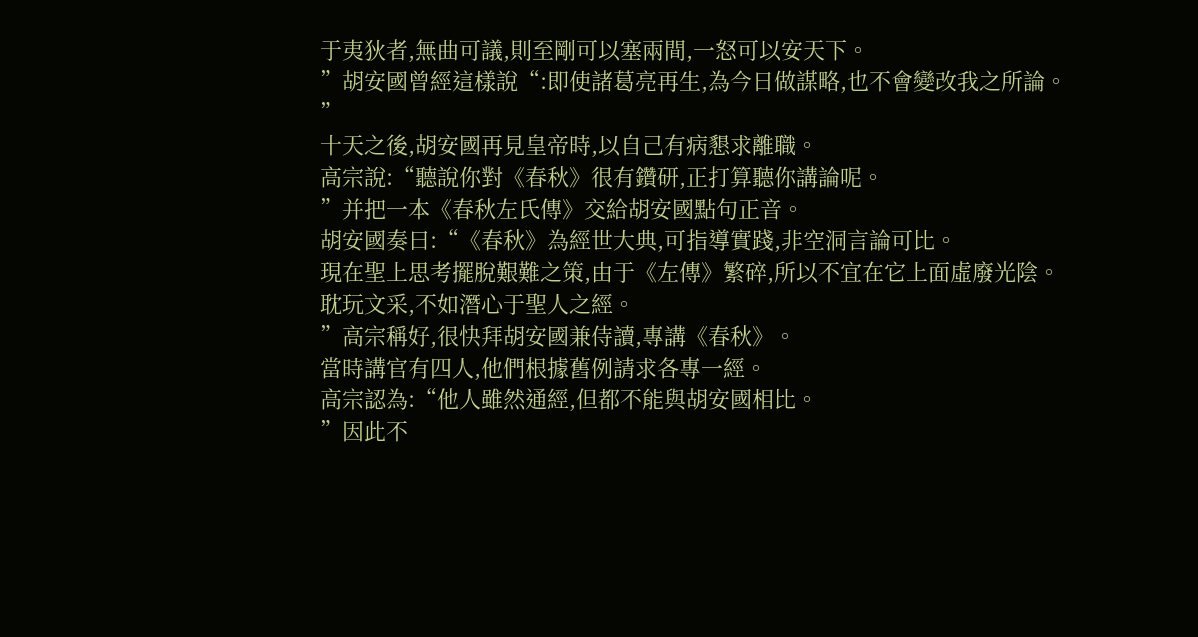于夷狄者,無曲可議,則至剛可以塞兩間,一怒可以安天下。
”胡安國曾經這樣說“:即使諸葛亮再生,為今日做謀略,也不會變改我之所論。
”
十天之後,胡安國再見皇帝時,以自己有病懇求離職。
高宗說:“聽說你對《春秋》很有鑽研,正打算聽你講論呢。
”并把一本《春秋左氏傳》交給胡安國點句正音。
胡安國奏曰:“《春秋》為經世大典,可指導實踐,非空洞言論可比。
現在聖上思考擺脫艱難之策,由于《左傳》繁碎,所以不宜在它上面虛廢光陰。
耽玩文采,不如潛心于聖人之經。
”高宗稱好,很快拜胡安國兼侍讀,專講《春秋》。
當時講官有四人,他們根據舊例請求各專一經。
高宗認為:“他人雖然通經,但都不能與胡安國相比。
”因此不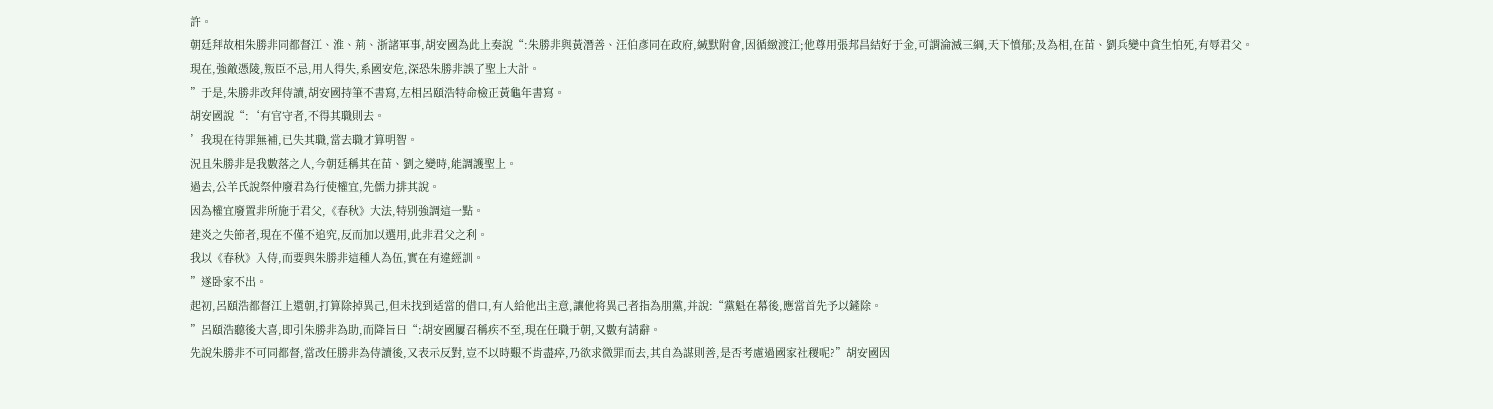許。
朝廷拜故相朱勝非同都督江、淮、荊、浙諸軍事,胡安國為此上奏說“:朱勝非與黃潛善、汪伯彥同在政府,緘默附會,因循緻渡江;他尊用張邦昌結好于金,可謂淪滅三綱,天下憤郁;及為相,在苗、劉兵變中貪生怕死,有辱君父。
現在,強敵憑陵,叛臣不忌,用人得失,系國安危,深恐朱勝非誤了聖上大計。
”于是,朱勝非改拜侍讀,胡安國持筆不書寫,左相呂頤浩特命檢正黃龜年書寫。
胡安國說“:‘有官守者,不得其職則去。
’我現在待罪無補,已失其職,當去職才算明智。
況且朱勝非是我數落之人,今朝廷稱其在苗、劉之變時,能調護聖上。
過去,公羊氏說祭仲廢君為行使權宜,先儒力排其說。
因為權宜廢置非所施于君父,《春秋》大法,特别強調這一點。
建炎之失節者,現在不僅不追究,反而加以選用,此非君父之利。
我以《春秋》入侍,而要與朱勝非這種人為伍,實在有違經訓。
”遂卧家不出。
起初,呂頤浩都督江上還朝,打算除掉異己,但未找到适當的借口,有人給他出主意,讓他将異己者指為朋黨,并說:“黨魁在幕後,應當首先予以鏟除。
”呂頤浩聽後大喜,即引朱勝非為助,而降旨曰“:胡安國屢召稱疾不至,現在任職于朝,又數有請辭。
先說朱勝非不可同都督,當改任勝非為侍讀後,又表示反對,豈不以時艱不肯盡瘁,乃欲求微罪而去,其自為謀則善,是否考慮過國家社稷呢?”胡安國因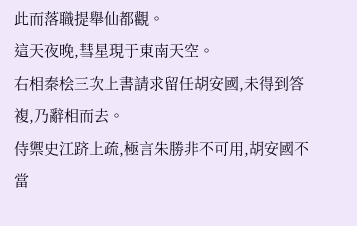此而落職提舉仙都觀。
這天夜晚,彗星現于東南天空。
右相秦桧三次上書請求留任胡安國,未得到答複,乃辭相而去。
侍禦史江跻上疏,極言朱勝非不可用,胡安國不當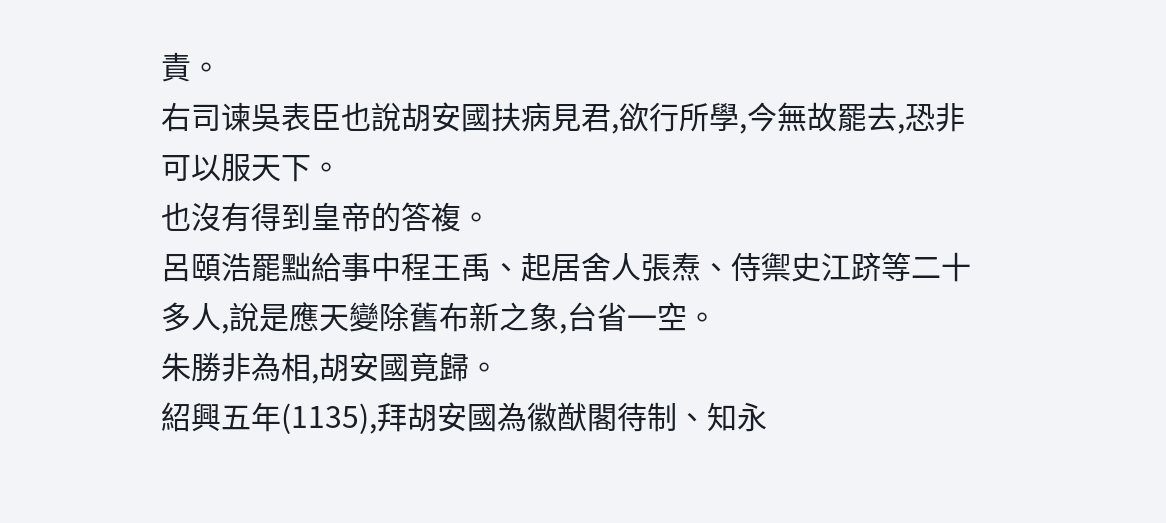責。
右司谏吳表臣也說胡安國扶病見君,欲行所學,今無故罷去,恐非可以服天下。
也沒有得到皇帝的答複。
呂頤浩罷黜給事中程王禹、起居舍人張焘、侍禦史江跻等二十多人,說是應天變除舊布新之象,台省一空。
朱勝非為相,胡安國竟歸。
紹興五年(1135),拜胡安國為徽猷閣待制、知永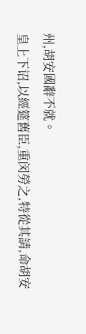州,胡安國辭不就。
皇上下诏,以經筵舊臣,重闵勞之,特從其請,命胡安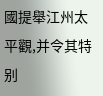國提舉江州太平觀,并令其特别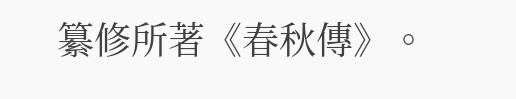纂修所著《春秋傳》。